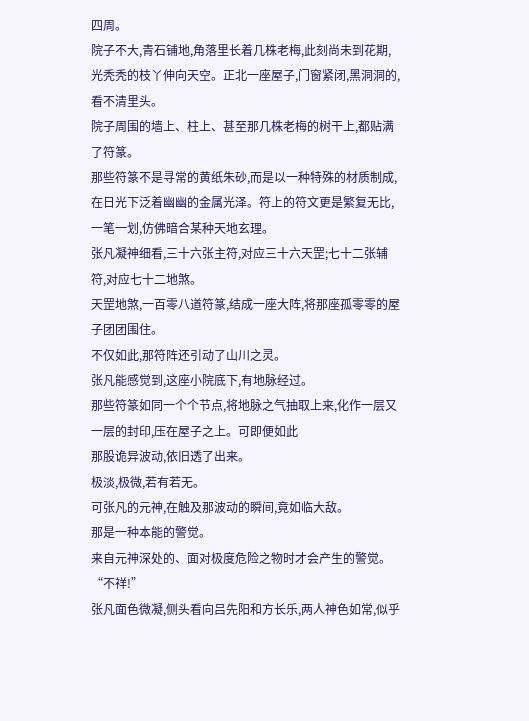四周。
院子不大,青石铺地,角落里长着几株老梅,此刻尚未到花期,光秃秃的枝丫伸向天空。正北一座屋子,门窗紧闭,黑洞洞的,看不清里头。
院子周围的墙上、柱上、甚至那几株老梅的树干上,都贴满了符篆。
那些符篆不是寻常的黄纸朱砂,而是以一种特殊的材质制成,在日光下泛着幽幽的金属光泽。符上的符文更是繁复无比,一笔一划,仿佛暗合某种天地玄理。
张凡凝神细看,三十六张主符,对应三十六天罡;七十二张辅符,对应七十二地煞。
天罡地煞,一百零八道符篆,结成一座大阵,将那座孤零零的屋子团团围住。
不仅如此,那符阵还引动了山川之灵。
张凡能感觉到,这座小院底下,有地脉经过。
那些符篆如同一个个节点,将地脉之气抽取上来,化作一层又一层的封印,压在屋子之上。可即便如此
那股诡异波动,依旧透了出来。
极淡,极微,若有若无。
可张凡的元神,在触及那波动的瞬间,竟如临大敌。
那是一种本能的警觉。
来自元神深处的、面对极度危险之物时才会产生的警觉。
“不祥!”
张凡面色微凝,侧头看向吕先阳和方长乐,两人神色如常,似乎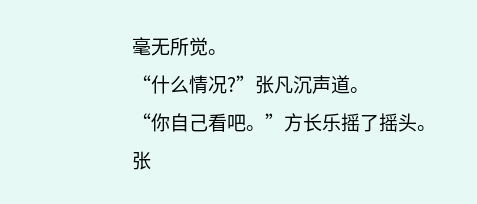毫无所觉。
“什么情况?”张凡沉声道。
“你自己看吧。”方长乐摇了摇头。
张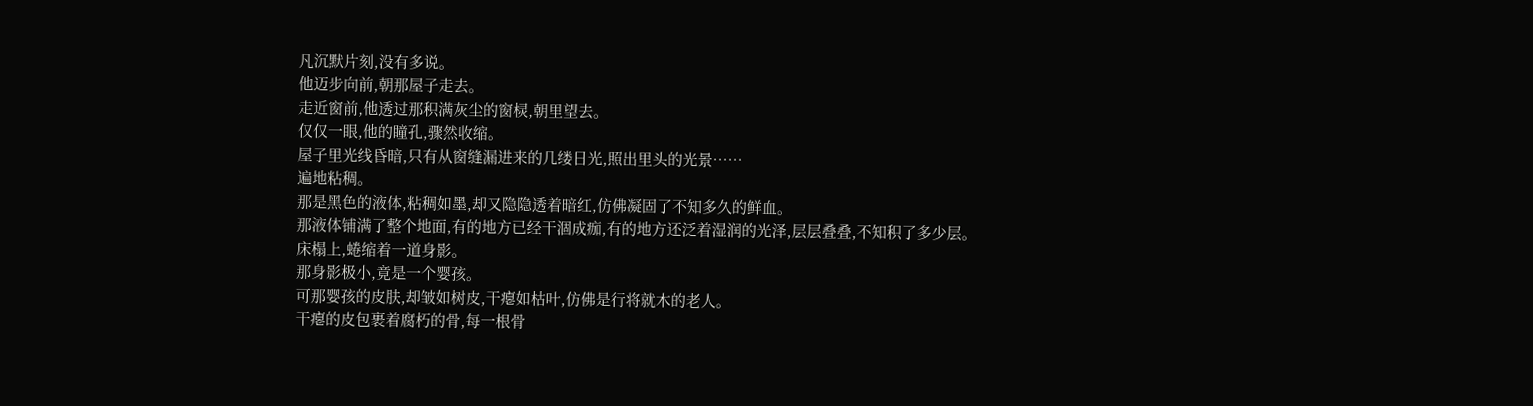凡沉默片刻,没有多说。
他迈步向前,朝那屋子走去。
走近窗前,他透过那积满灰尘的窗棂,朝里望去。
仅仅一眼,他的瞳孔,骤然收缩。
屋子里光线昏暗,只有从窗缝漏进来的几缕日光,照出里头的光景……
遍地粘稠。
那是黑色的液体,粘稠如墨,却又隐隐透着暗红,仿佛凝固了不知多久的鲜血。
那液体铺满了整个地面,有的地方已经干涸成痂,有的地方还泛着湿润的光泽,层层叠叠,不知积了多少层。
床榻上,蜷缩着一道身影。
那身影极小,竟是一个婴孩。
可那婴孩的皮肤,却皱如树皮,干瘪如枯叶,仿佛是行将就木的老人。
干瘪的皮包裹着腐朽的骨,每一根骨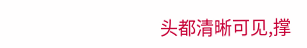头都清晰可见,撑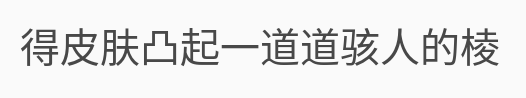得皮肤凸起一道道骇人的棱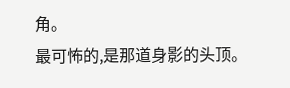角。
最可怖的,是那道身影的头顶。